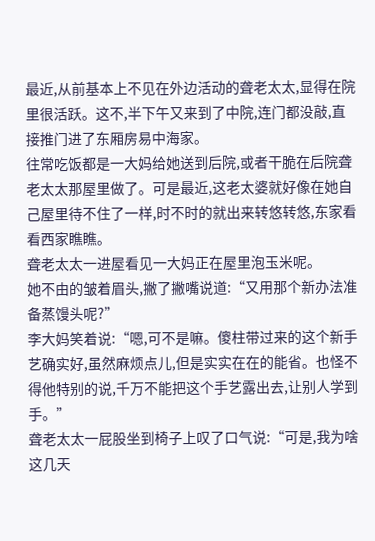最近,从前基本上不见在外边活动的聋老太太,显得在院里很活跃。这不,半下午又来到了中院,连门都没敲,直接推门进了东厢房易中海家。
往常吃饭都是一大妈给她送到后院,或者干脆在后院聋老太太那屋里做了。可是最近,这老太婆就好像在她自己屋里待不住了一样,时不时的就出来转悠转悠,东家看看西家瞧瞧。
聋老太太一进屋看见一大妈正在屋里泡玉米呢。
她不由的皱着眉头,撇了撇嘴说道:“又用那个新办法准备蒸馒头呢?”
李大妈笑着说:“嗯,可不是嘛。傻柱带过来的这个新手艺确实好,虽然麻烦点儿,但是实实在在的能省。也怪不得他特别的说,千万不能把这个手艺露出去,让别人学到手。”
聋老太太一屁股坐到椅子上叹了口气说:“可是,我为啥这几天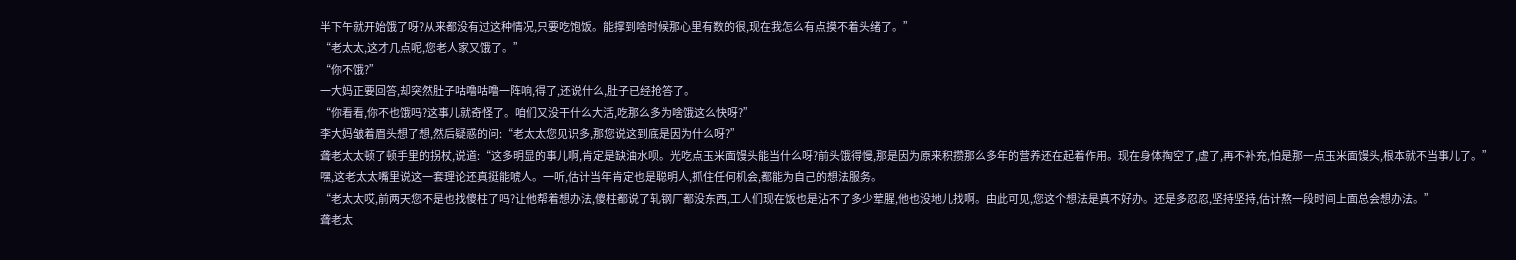半下午就开始饿了呀?从来都没有过这种情况,只要吃饱饭。能撑到啥时候那心里有数的很,现在我怎么有点摸不着头绪了。”
“老太太,这才几点呢,您老人家又饿了。”
“你不饿?”
一大妈正要回答,却突然肚子咕噜咕噜一阵响,得了,还说什么,肚子已经抢答了。
“你看看,你不也饿吗?这事儿就奇怪了。咱们又没干什么大活,吃那么多为啥饿这么快呀?”
李大妈皱着眉头想了想,然后疑惑的问:“老太太您见识多,那您说这到底是因为什么呀?”
聋老太太顿了顿手里的拐杖,说道:“这多明显的事儿啊,肯定是缺油水呗。光吃点玉米面馒头能当什么呀?前头饿得慢,那是因为原来积攒那么多年的营养还在起着作用。现在身体掏空了,虚了,再不补充,怕是那一点玉米面馒头,根本就不当事儿了。”
嘿,这老太太嘴里说这一套理论还真挺能唬人。一听,估计当年肯定也是聪明人,抓住任何机会,都能为自己的想法服务。
“老太太哎,前两天您不是也找傻柱了吗?让他帮着想办法,傻柱都说了轧钢厂都没东西,工人们现在饭也是沾不了多少荤腥,他也没地儿找啊。由此可见,您这个想法是真不好办。还是多忍忍,坚持坚持,估计熬一段时间上面总会想办法。”
聋老太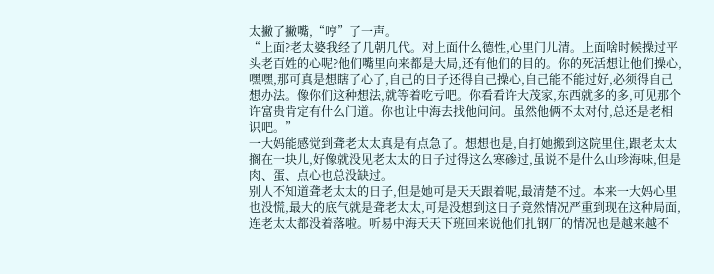太撇了撇嘴,“哼”了一声。
“上面?老太婆我经了几朝几代。对上面什么德性,心里门儿清。上面啥时候操过平头老百姓的心呢?他们嘴里向来都是大局,还有他们的目的。你的死活想让他们操心,嘿嘿,那可真是想瞎了心了,自己的日子还得自己操心,自己能不能过好,必须得自己想办法。像你们这种想法,就等着吃亏吧。你看看许大茂家,东西就多的多,可见那个许富贵肯定有什么门道。你也让中海去找他问问。虽然他俩不太对付,总还是老相识吧。”
一大妈能感觉到聋老太太真是有点急了。想想也是,自打她搬到这院里住,跟老太太搁在一块儿,好像就没见老太太的日子过得这么寒碜过,虽说不是什么山珍海味,但是肉、蛋、点心也总没缺过。
别人不知道聋老太太的日子,但是她可是天天跟着呢,最清楚不过。本来一大妈心里也没慌,最大的底气就是聋老太太,可是没想到这日子竟然情况严重到现在这种局面,连老太太都没着落啦。听易中海天天下班回来说他们扎钢厂的情况也是越来越不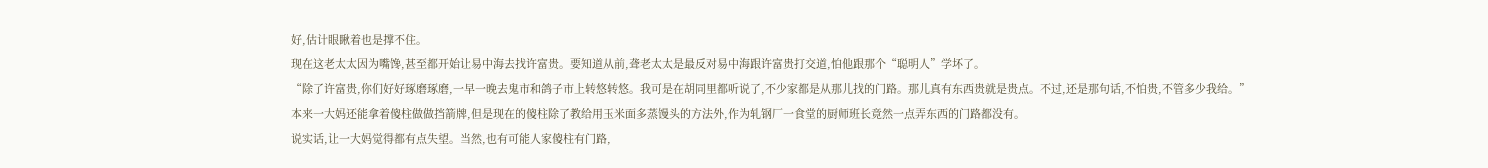好,估计眼瞅着也是撑不住。
现在这老太太因为嘴馋,甚至都开始让易中海去找许富贵。要知道从前,聋老太太是最反对易中海跟许富贵打交道,怕他跟那个“聪明人”学坏了。
“除了许富贵,你们好好琢磨琢磨,一早一晚去鬼市和鸽子市上转悠转悠。我可是在胡同里都听说了,不少家都是从那儿找的门路。那儿真有东西贵就是贵点。不过,还是那句话,不怕贵,不管多少我给。”
本来一大妈还能拿着傻柱做做挡箭牌,但是现在的傻柱除了教给用玉米面多蒸馒头的方法外,作为轧钢厂一食堂的厨师班长竟然一点弄东西的门路都没有。
说实话,让一大妈觉得都有点失望。当然,也有可能人家傻柱有门路,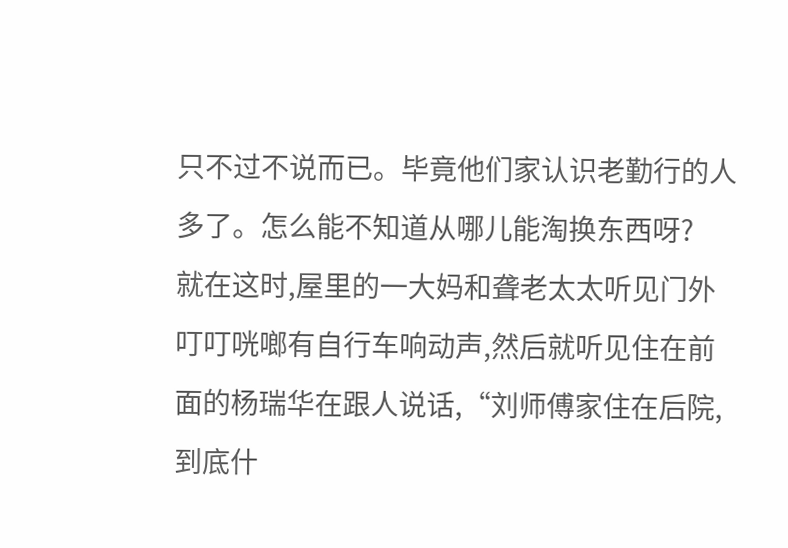只不过不说而已。毕竟他们家认识老勤行的人多了。怎么能不知道从哪儿能淘换东西呀?
就在这时,屋里的一大妈和聋老太太听见门外叮叮咣啷有自行车响动声,然后就听见住在前面的杨瑞华在跟人说话,“刘师傅家住在后院,到底什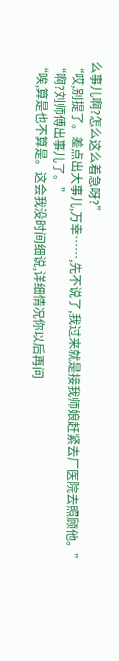么事儿啊?怎么这么着急呀?”
“哎,别提了。差点出大事儿,万幸……,先不说了,我过来就是接我师娘赶紧去厂医院去照顾他。”
“啊?刘师傅出事儿了。”
“唉,算是也不算是。这会我没时间细说,详细情况你以后再问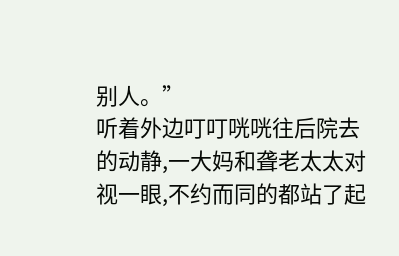别人。”
听着外边叮叮咣咣往后院去的动静,一大妈和聋老太太对视一眼,不约而同的都站了起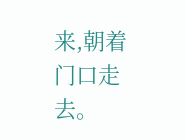来,朝着门口走去。